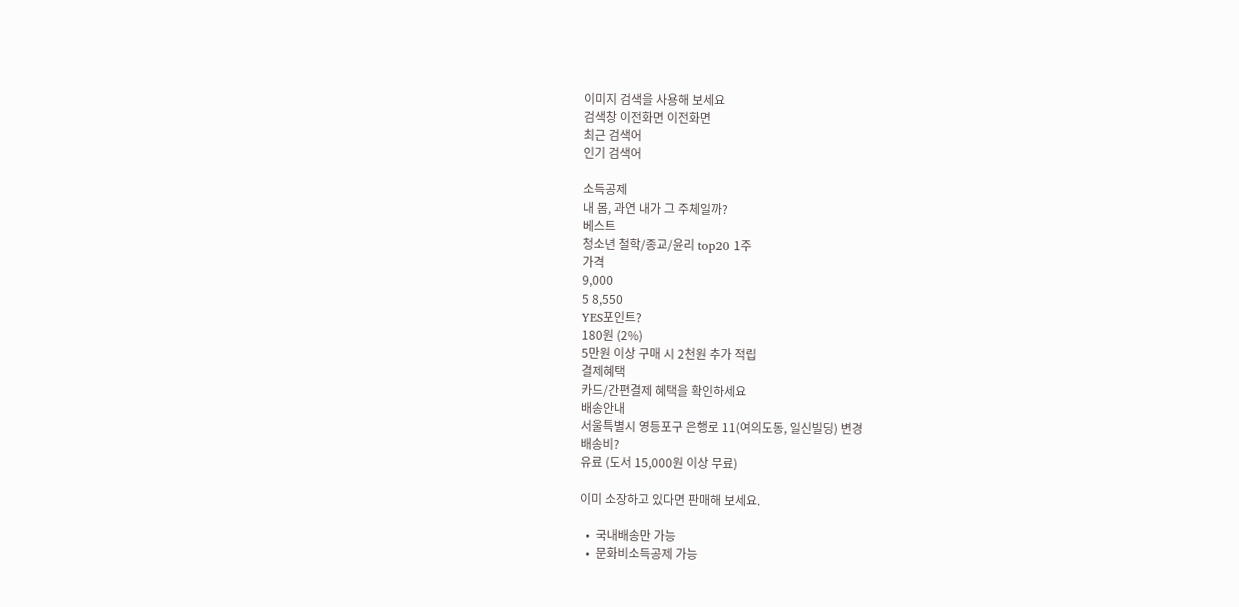이미지 검색을 사용해 보세요
검색창 이전화면 이전화면
최근 검색어
인기 검색어

소득공제
내 몸, 과연 내가 그 주체일까?
베스트
청소년 철학/종교/윤리 top20 1주
가격
9,000
5 8,550
YES포인트?
180원 (2%)
5만원 이상 구매 시 2천원 추가 적립
결제혜택
카드/간편결제 혜택을 확인하세요
배송안내
서울특별시 영등포구 은행로 11(여의도동, 일신빌딩) 변경
배송비?
유료 (도서 15,000원 이상 무료)

이미 소장하고 있다면 판매해 보세요.

  •  국내배송만 가능
  •  문화비소득공제 가능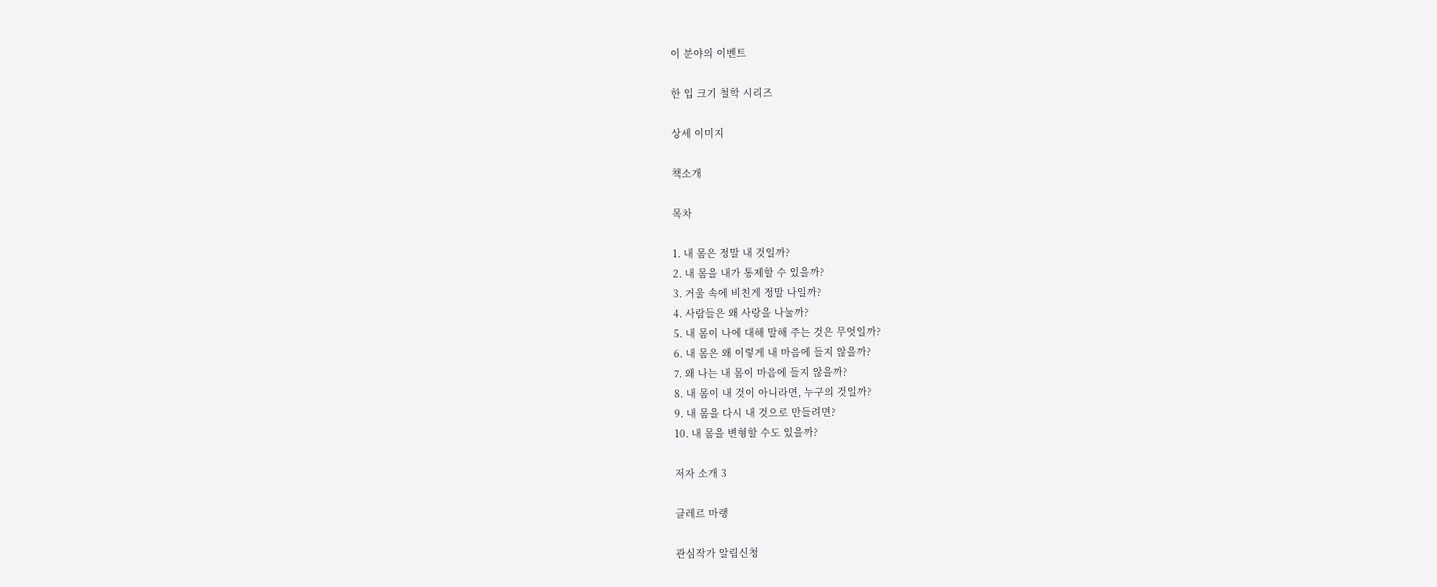이 분야의 이벤트

한 입 크기 철학 시리즈

상세 이미지

책소개

목차

1. 내 몸은 정말 내 것일까?
2. 내 몸을 내가 통제할 수 있을까?
3. 거울 속에 비친게 정말 나일까?
4. 사람들은 왜 사랑을 나눌까?
5. 내 몸이 나에 대해 말해 주는 것은 무엇일까?
6. 내 몸은 왜 이렇게 내 마음에 들지 않을까?
7. 왜 나는 내 몸이 마음에 들지 않을까?
8. 내 몸이 내 것이 아니라면, 누구의 것일까?
9. 내 몸을 다시 내 것으로 만들려면?
10. 내 몸을 변형할 수도 있을까?

저자 소개 3

클레르 마랭

관심작가 알림신청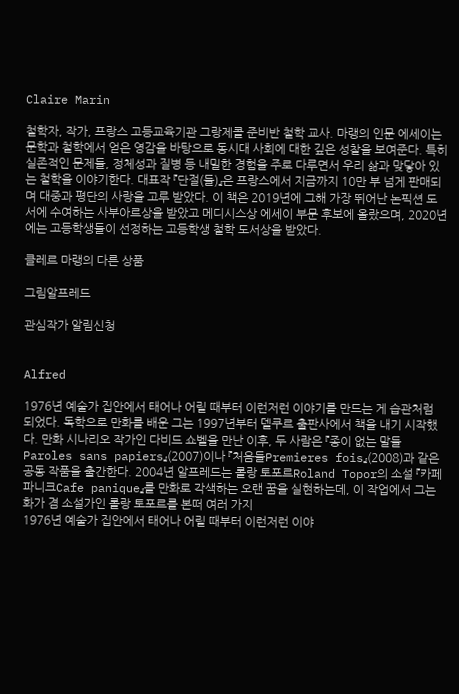Claire Marin

철학자, 작가, 프랑스 고등교육기관 그랑제콜 준비반 철학 교사. 마랭의 인문 에세이는 문학과 철학에서 얻은 영감을 바탕으로 동시대 사회에 대한 깊은 성찰을 보여준다. 특히 실존적인 문제들, 정체성과 질병 등 내밀한 경험을 주로 다루면서 우리 삶과 맞닿아 있는 철학을 이야기한다. 대표작 『단절(들)』은 프랑스에서 지금까지 10만 부 넘게 판매되며 대중과 평단의 사랑을 고루 받았다. 이 책은 2019년에 그해 가장 뛰어난 논픽션 도서에 수여하는 사부아르상을 받았고 메디시스상 에세이 부문 후보에 올랐으며, 2020년에는 고등학생들이 선정하는 고등학생 철학 도서상을 받았다.

클레르 마랭의 다른 상품

그림알프레드

관심작가 알림신청


Alfred

1976년 예술가 집안에서 태어나 어릴 때부터 이런저런 이야기를 만드는 게 습관처럼 되었다. 독학으로 만화를 배운 그는 1997년부터 델쿠르 출판사에서 책을 내기 시작했다. 만화 시나리오 작가인 다비드 쇼벨을 만난 이후, 두 사람은 『종이 없는 말들Paroles sans papiers』(2007)이나 『처음들Premieres fois』(2008)과 같은 공동 작품을 출간한다. 2004년 알프레드는 롤랑 토포르Roland Topor의 소설 『카페 파니크Cafe panique』를 만화로 각색하는 오랜 꿈을 실현하는데, 이 작업에서 그는 화가 겸 소설가인 롤랑 토포르를 본떠 여러 가지
1976년 예술가 집안에서 태어나 어릴 때부터 이런저런 이야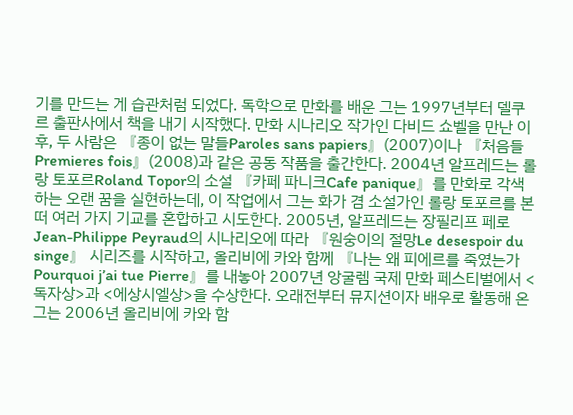기를 만드는 게 습관처럼 되었다. 독학으로 만화를 배운 그는 1997년부터 델쿠르 출판사에서 책을 내기 시작했다. 만화 시나리오 작가인 다비드 쇼벨을 만난 이후, 두 사람은 『종이 없는 말들Paroles sans papiers』(2007)이나 『처음들Premieres fois』(2008)과 같은 공동 작품을 출간한다. 2004년 알프레드는 롤랑 토포르Roland Topor의 소설 『카페 파니크Cafe panique』를 만화로 각색하는 오랜 꿈을 실현하는데, 이 작업에서 그는 화가 겸 소설가인 롤랑 토포르를 본떠 여러 가지 기교를 혼합하고 시도한다. 2005년, 알프레드는 장필리프 페로Jean-Philippe Peyraud의 시나리오에 따라 『원숭이의 절망Le desespoir du singe』 시리즈를 시작하고, 올리비에 카와 함께 『나는 왜 피에르를 죽였는가Pourquoi j’ai tue Pierre』를 내놓아 2007년 앙굴렘 국제 만화 페스티벌에서 <독자상>과 <에상시엘상>을 수상한다. 오래전부터 뮤지션이자 배우로 활동해 온 그는 2006년 올리비에 카와 함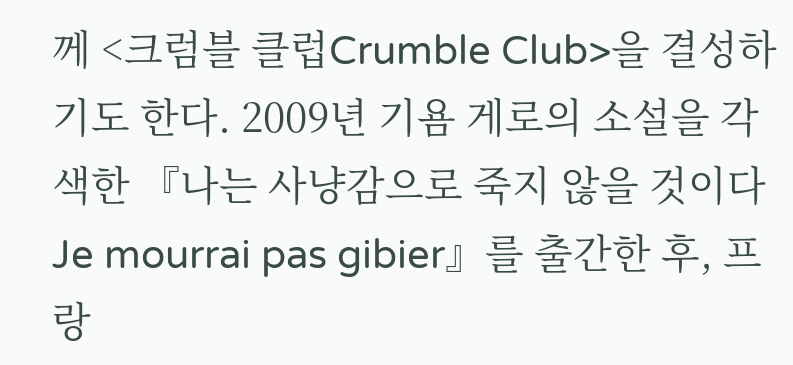께 <크럼블 클럽Crumble Club>을 결성하기도 한다. 2009년 기욤 게로의 소설을 각색한 『나는 사냥감으로 죽지 않을 것이다Je mourrai pas gibier』를 출간한 후, 프랑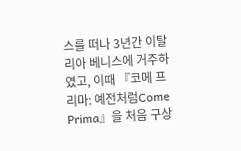스를 떠나 3년간 이탈리아 베니스에 거주하였고, 이때 『코메 프리마: 예전처럼Come Prima』을 처음 구상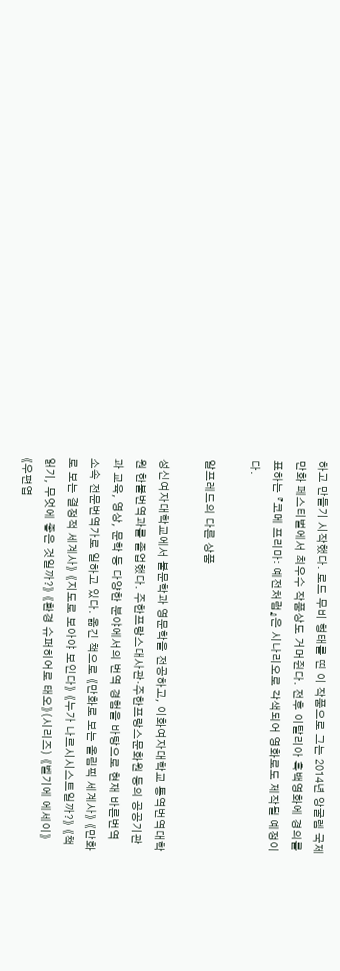하고 만들기 시작했다. 로드 무비 형태를 띤 이 작품으로 그는 2014년 앙굴렘 국제 만화 페스티벌에서 최우수 작품상도 거머쥔다. 전후 이탈리아 흑백영화에 경의를 표하는 『코메 프리마: 예전처럼』은 시나리오로 각색되어 영화로도 제작될 예정이다.

알프레드의 다른 상품

성신여자대학교에서 불문학과 영문학을 전공하고, 이화여자대학교 통역번역대학원 한불번역과를 졸업했다. 주한프랑스대사관·주한프랑스문화원 등의 공공기관과 교육, 영상, 문학 등 다양한 분야에서의 번역 경험을 바탕으로 현재 바른번역 소속 전문번역가로 일하고 있다. 옮긴 책으로 《만화로 보는 올림픽 세계사》 《만화로 보는 결정적 세계사》 《지도로 보아야 보인다》 《누가 나르시시스트일까?》 《책읽기, 무엇에 좋은 것일까?》 《환경 슈퍼히어로 태오》(시리즈) 《벨기에 에세이》 《우편엽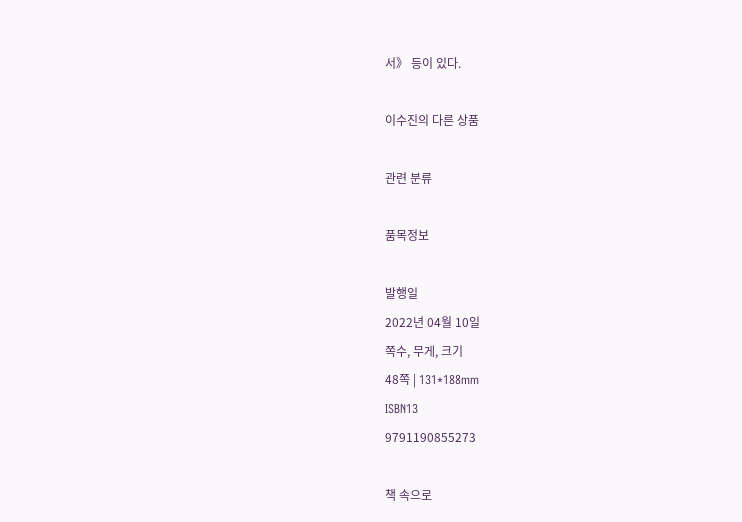서》 등이 있다.

이수진의 다른 상품

관련 분류

품목정보

발행일
2022년 04월 10일
쪽수, 무게, 크기
48쪽 | 131*188mm
ISBN13
9791190855273

책 속으로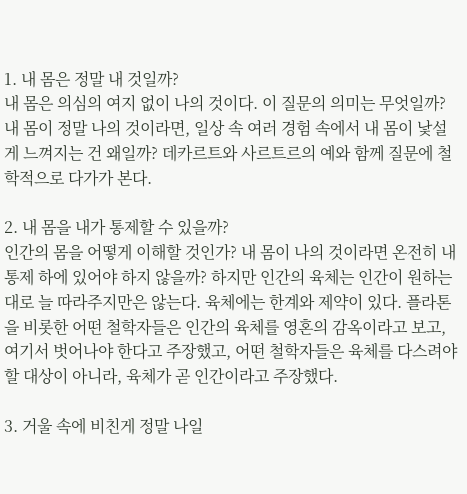1. 내 몸은 정말 내 것일까?
내 몸은 의심의 여지 없이 나의 것이다. 이 질문의 의미는 무엇일까? 내 몸이 정말 나의 것이라면, 일상 속 여러 경험 속에서 내 몸이 낯설게 느껴지는 건 왜일까? 데카르트와 사르트르의 예와 함께 질문에 철학적으로 다가가 본다.

2. 내 몸을 내가 통제할 수 있을까?
인간의 몸을 어떻게 이해할 것인가? 내 몸이 나의 것이라면 온전히 내 통제 하에 있어야 하지 않을까? 하지만 인간의 육체는 인간이 원하는 대로 늘 따라주지만은 않는다. 육체에는 한계와 제약이 있다. 플라톤을 비롯한 어떤 철학자들은 인간의 육체를 영혼의 감옥이라고 보고, 여기서 벗어나야 한다고 주장했고, 어떤 철학자들은 육체를 다스려야 할 대상이 아니라, 육체가 곧 인간이라고 주장했다.

3. 거울 속에 비친게 정말 나일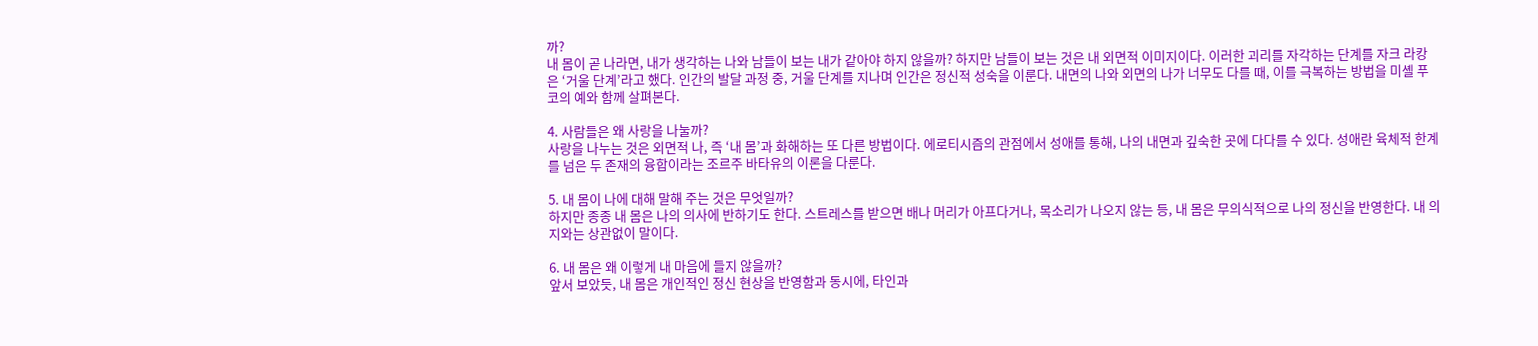까?
내 몸이 곧 나라면, 내가 생각하는 나와 남들이 보는 내가 같아야 하지 않을까? 하지만 남들이 보는 것은 내 외면적 이미지이다. 이러한 괴리를 자각하는 단계를 자크 라캉은 ‘거울 단계’라고 했다. 인간의 발달 과정 중, 거울 단계를 지나며 인간은 정신적 성숙을 이룬다. 내면의 나와 외면의 나가 너무도 다를 때, 이를 극복하는 방법을 미셸 푸코의 예와 함께 살펴본다.

4. 사람들은 왜 사랑을 나눌까?
사랑을 나누는 것은 외면적 나, 즉 ‘내 몸’과 화해하는 또 다른 방법이다. 에로티시즘의 관점에서 성애를 통해, 나의 내면과 깊숙한 곳에 다다를 수 있다. 성애란 육체적 한계를 넘은 두 존재의 융합이라는 조르주 바타유의 이론을 다룬다.

5. 내 몸이 나에 대해 말해 주는 것은 무엇일까?
하지만 종종 내 몸은 나의 의사에 반하기도 한다. 스트레스를 받으면 배나 머리가 아프다거나, 목소리가 나오지 않는 등, 내 몸은 무의식적으로 나의 정신을 반영한다. 내 의지와는 상관없이 말이다.

6. 내 몸은 왜 이렇게 내 마음에 들지 않을까?
앞서 보았듯, 내 몸은 개인적인 정신 현상을 반영함과 동시에, 타인과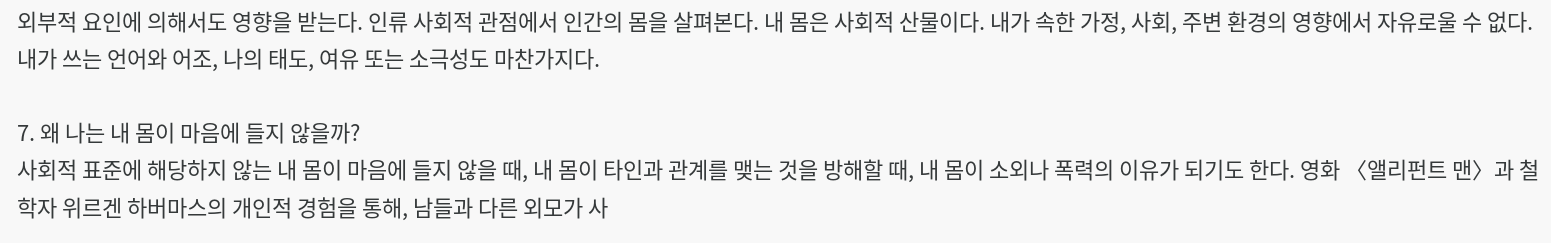외부적 요인에 의해서도 영향을 받는다. 인류 사회적 관점에서 인간의 몸을 살펴본다. 내 몸은 사회적 산물이다. 내가 속한 가정, 사회, 주변 환경의 영향에서 자유로울 수 없다. 내가 쓰는 언어와 어조, 나의 태도, 여유 또는 소극성도 마찬가지다.

7. 왜 나는 내 몸이 마음에 들지 않을까?
사회적 표준에 해당하지 않는 내 몸이 마음에 들지 않을 때, 내 몸이 타인과 관계를 맺는 것을 방해할 때, 내 몸이 소외나 폭력의 이유가 되기도 한다. 영화 〈앨리펀트 맨〉과 철학자 위르겐 하버마스의 개인적 경험을 통해, 남들과 다른 외모가 사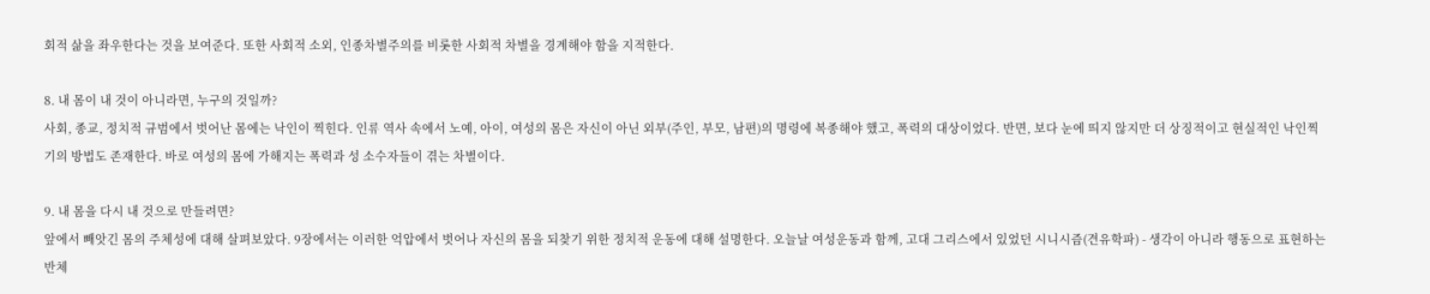회적 삶을 좌우한다는 것을 보여준다. 또한 사회적 소외, 인종차별주의를 비롯한 사회적 차별을 경계해야 함을 지적한다.

8. 내 몸이 내 것이 아니라면, 누구의 것일까?
사회, 종교, 정치적 규범에서 벗어난 몸에는 낙인이 찍힌다. 인류 역사 속에서 노예, 아이, 여성의 몸은 자신이 아닌 외부(주인, 부모, 남편)의 명령에 복종해야 했고, 폭력의 대상이었다. 반면, 보다 눈에 띄지 않지만 더 상징적이고 현실적인 낙인찍기의 방법도 존재한다. 바로 여성의 몸에 가해지는 폭력과 성 소수자들이 겪는 차별이다.

9. 내 몸을 다시 내 것으로 만들려면?
앞에서 빼앗긴 몸의 주체성에 대해 살펴보았다. 9장에서는 이러한 억압에서 벗어나 자신의 몸을 되찾기 위한 정치적 운동에 대해 설명한다. 오늘날 여성운동과 함께, 고대 그리스에서 있었던 시니시즘(견유학파) - 생각이 아니라 행동으로 표현하는 반체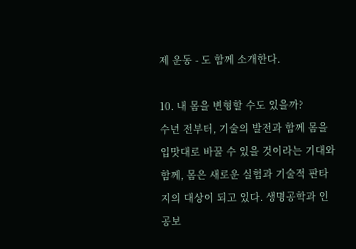제 운동 - 도 함께 소개한다.

10. 내 몸을 변형할 수도 있을까?
수년 전부터, 기술의 발전과 함께 몸을 입맛대로 바꿀 수 있을 것이라는 기대와 함께, 몸은 새로운 실험과 기술적 판타지의 대상이 되고 있다. 생명공학과 인공보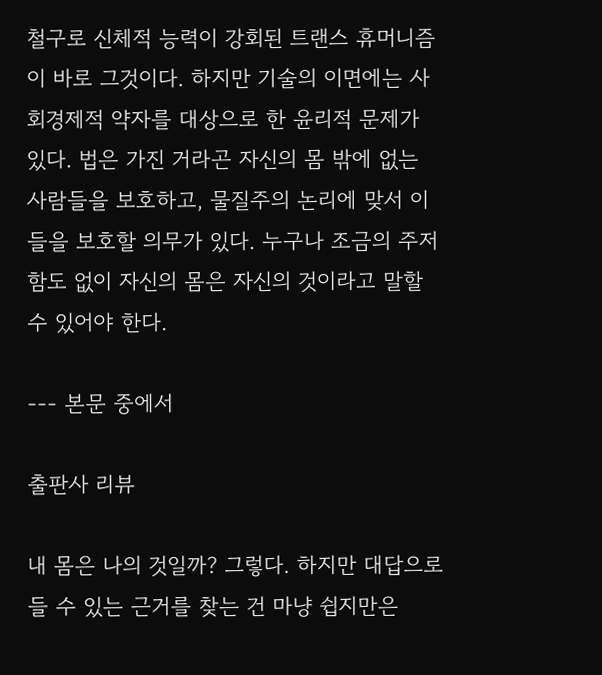철구로 신체적 능력이 강회된 트랜스 휴머니즘이 바로 그것이다. 하지만 기술의 이면에는 사회경제적 약자를 대상으로 한 윤리적 문제가 있다. 법은 가진 거라곤 자신의 몸 밖에 없는 사람들을 보호하고, 물질주의 논리에 맞서 이들을 보호할 의무가 있다. 누구나 조금의 주저함도 없이 자신의 몸은 자신의 것이라고 말할 수 있어야 한다.

--- 본문 중에서

출판사 리뷰

내 몸은 나의 것일까? 그렇다. 하지만 대답으로 들 수 있는 근거를 찾는 건 마냥 쉽지만은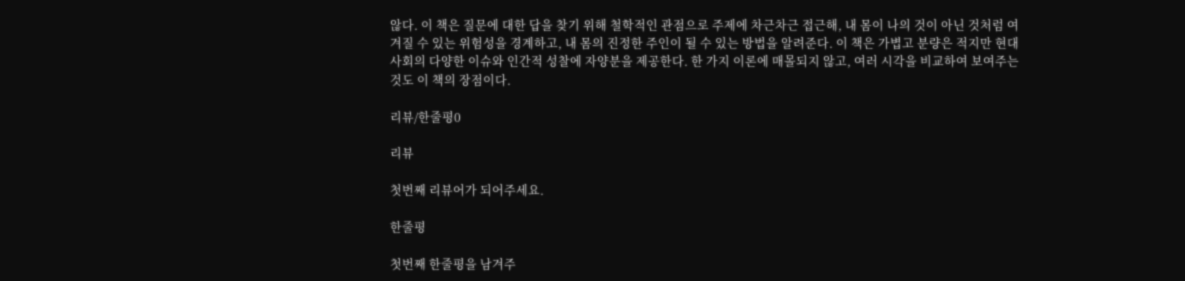않다. 이 책은 질문에 대한 답을 찾기 위해 철학적인 관점으로 주제에 차근차근 접근해, 내 몸이 나의 것이 아닌 것처럼 여겨질 수 있는 위험성을 경계하고, 내 몸의 진정한 주인이 될 수 있는 방법을 알려준다. 이 책은 가볍고 분량은 적지만 현대사회의 다양한 이슈와 인간적 성찰에 자양분을 제공한다. 한 가지 이론에 매몰되지 않고, 여러 시각을 비교하여 보여주는 것도 이 책의 장점이다.

리뷰/한줄평0

리뷰

첫번째 리뷰어가 되어주세요.

한줄평

첫번째 한줄평을 남겨주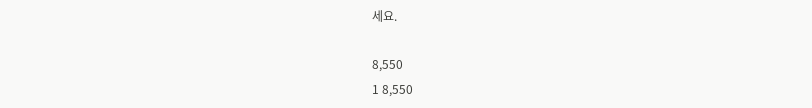세요.

8,550
1 8,550